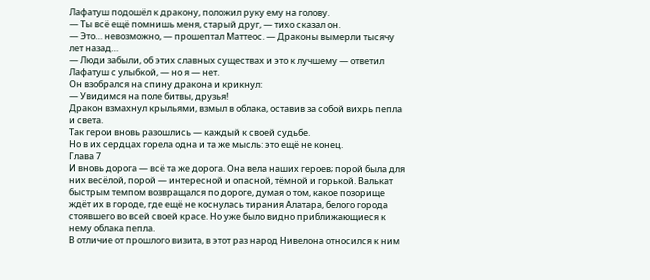Лафатуш подошёл к дракону, положил руку ему на голову.
— Ты всё ещё помнишь меня, старый друг, — тихо сказал он.
— Это… невозможно, — прошептал Маттеос. — Драконы вымерли тысячу лет назад…
— Люди забыли, об этих славных существах и это к лучшему — ответил Лафатуш с улыбкой, — но я — нет.
Он взобрался на спину дракона и крикнул:
— Увидимся на поле битвы, друзья!
Дракон взмахнул крыльями, взмыл в облака, оставив за собой вихрь пепла и света.
Так герои вновь разошлись — каждый к своей судьбе.
Но в их сердцах горела одна и та же мысль: это ещё не конец.
Глава 7
И вновь дорога — всё та же дорога. Она вела наших героев; порой была для них весёлой, порой — интересной и опасной, тёмной и горькой. Валькат быстрым темпом возвращался по дороге, думая о том, какое позорище ждёт их в городе, где ещё не коснулась тирания Алатара, белого города стоявшего во всей своей красе. Но уже было видно приближающиеся к нему облака пепла.
В отличие от прошлого визита, в этот раз народ Нивелона относился к ним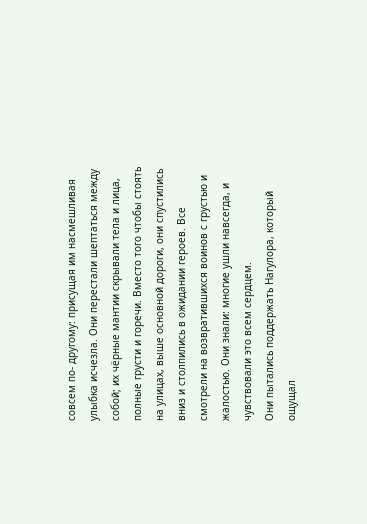совсем по- другому: присущая им насмешливая улыбка исчезла. Они перестали шептаться между собой; их чёрные мантии скрывали тела и лица, полные грусти и горечи. Вместо того чтобы стоять на улицах, выше основной дороги, они спустились вниз и столпились в ожидании героев. Все смотрели на возвратившихся воинов с грустью и жалостью. Они знали: многие ушли навсегда, и чувствовали это всем сердцем.
Они пытались поддержать Нагулора, который ощущал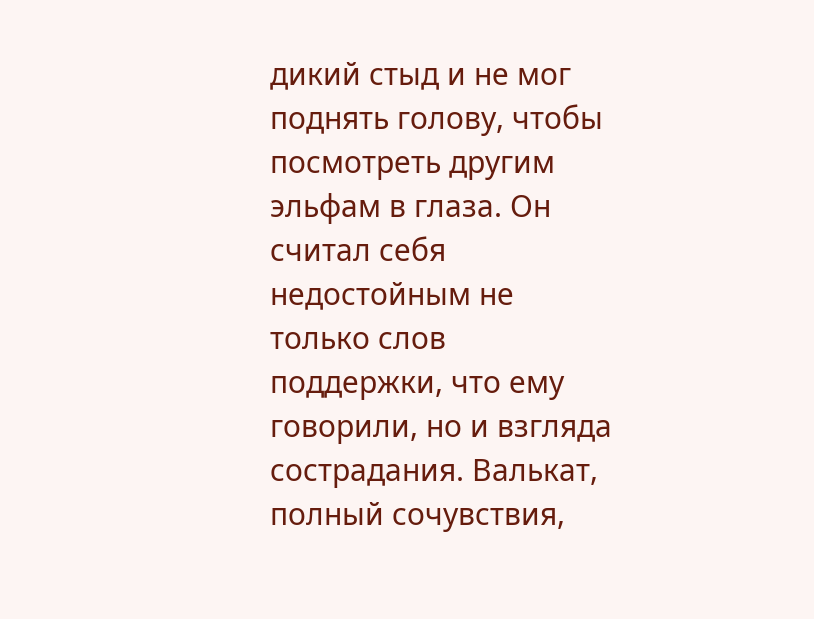дикий стыд и не мог поднять голову, чтобы посмотреть другим эльфам в глаза. Он считал себя недостойным не только слов поддержки, что ему говорили, но и взгляда сострадания. Валькат, полный сочувствия,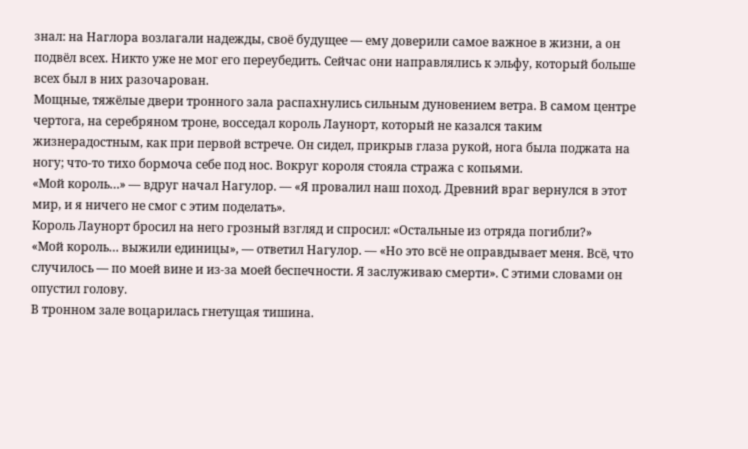знал: на Наглора возлагали надежды, своё будущее — ему доверили самое важное в жизни, а он подвёл всех. Никто уже не мог его переубедить. Сейчас они направлялись к эльфу, который больше всех был в них разочарован.
Мощные, тяжёлые двери тронного зала распахнулись сильным дуновением ветра. В самом центре чертога, на серебряном троне, восседал король Лаунорт, который не казался таким жизнерадостным, как при первой встрече. Он сидел, прикрыв глаза рукой, нога была поджата на ногу; что-то тихо бормоча себе под нос. Вокруг короля стояла стража с копьями.
«Мой король…» — вдруг начал Нагулор. — «Я провалил наш поход. Древний враг вернулся в этот мир, и я ничего не смог с этим поделать».
Король Лаунорт бросил на него грозный взгляд и спросил: «Остальные из отряда погибли?»
«Мой король… выжили единицы», — ответил Нагулор. — «Но это всё не оправдывает меня. Всё, что случилось — по моей вине и из-за моей беспечности. Я заслуживаю смерти». С этими словами он опустил голову.
В тронном зале воцарилась гнетущая тишина.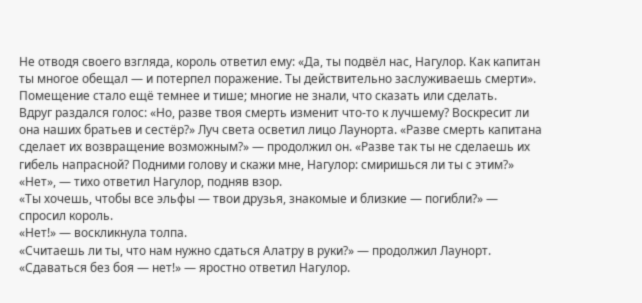Не отводя своего взгляда, король ответил ему: «Да, ты подвёл нас, Нагулор. Как капитан ты многое обещал — и потерпел поражение. Ты действительно заслуживаешь смерти». Помещение стало ещё темнее и тише; многие не знали, что сказать или сделать.
Вдруг раздался голос: «Но, разве твоя смерть изменит что-то к лучшему? Воскресит ли она наших братьев и сестёр?» Луч света осветил лицо Лаунорта. «Разве смерть капитана сделает их возвращение возможным?» — продолжил он. «Разве так ты не сделаешь их гибель напрасной? Подними голову и скажи мне, Нагулор: смиришься ли ты с этим?»
«Нет», — тихо ответил Нагулор, подняв взор.
«Ты хочешь, чтобы все эльфы — твои друзья, знакомые и близкие — погибли?» — спросил король.
«Нет!» — воскликнула толпа.
«Считaешь ли ты, что нам нужно сдаться Алатру в руки?» — продолжил Лаунорт. «Сдаваться без боя — нет!» — яростно ответил Нагулор.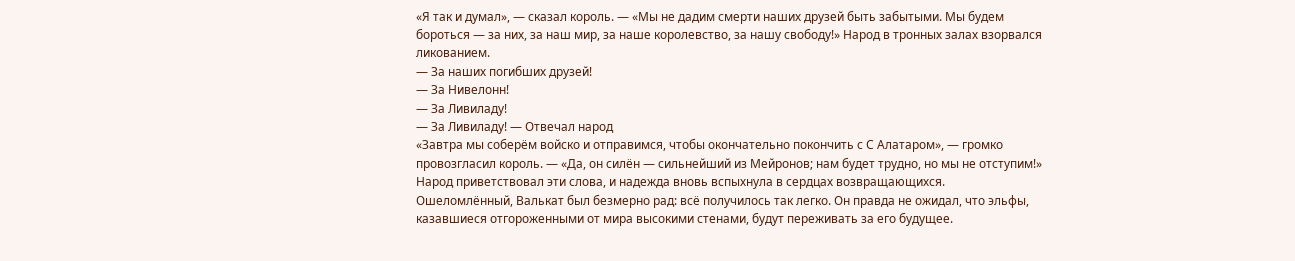«Я так и думал», — сказал король. — «Мы не дадим смерти наших друзей быть забытыми. Мы будем бороться — за них, за наш мир, за наше королевство, за нашу свободу!» Народ в тронных залах взорвался ликованием.
— За наших погибших друзей!
— За Нивелонн!
— За Ливиладу!
— За Ливиладу! — Отвечал народ
«Завтра мы соберём войско и отправимся, чтобы окончательно покончить с С Алатаром», — громко провозгласил король. — «Да, он силён — сильнейший из Мейронов; нам будет трудно, но мы не отступим!»
Народ приветствовал эти слова, и надежда вновь вспыхнула в сердцах возвращающихся.
Ошеломлённый, Валькат был безмерно рад: всё получилось так легко. Он правда не ожидал, что эльфы, казавшиеся отгороженными от мира высокими стенами, будут переживать за его будущее.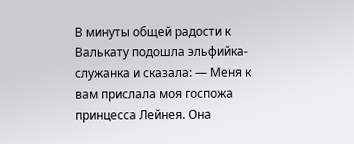В минуты общей радости к Валькату подошла эльфийка- служанка и сказала: — Меня к вам прислала моя госпожа принцесса Лейнея. Она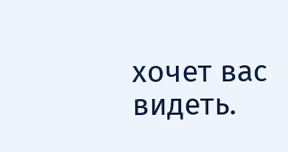хочет вас видеть.